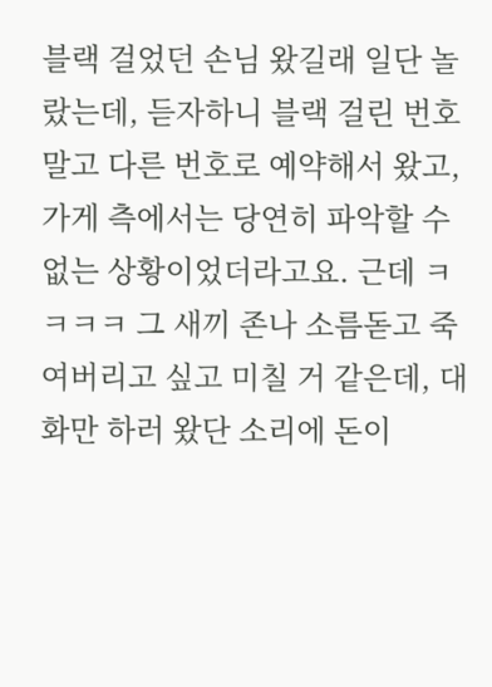블랙 걸었던 손님 왔길래 일단 놀랐는데, 듣자하니 블랙 걸린 번호 말고 다른 번호로 예약해서 왔고, 가게 측에서는 당연히 파악할 수 없는 상황이었더라고요. 근데 ㅋㅋㅋㅋ 그 새끼 존나 소름돋고 죽여버리고 싶고 미칠 거 같은데, 대화만 하러 왔단 소리에 돈이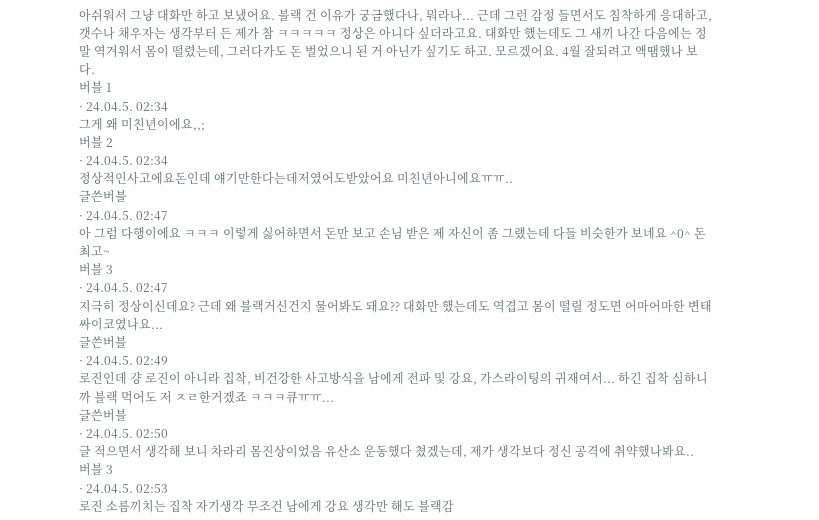아쉬워서 그냥 대화만 하고 보냈어요. 블랙 건 이유가 궁금했다나, 뭐라나... 근데 그런 감정 들면서도 침착하게 응대하고, 갯수나 채우자는 생각부터 든 제가 참 ㅋㅋㅋㅋㅋ 정상은 아니다 싶더라고요. 대화만 했는데도 그 새끼 나간 다음에는 정말 역겨워서 몸이 떨렸는데, 그러다가도 돈 벌었으니 된 거 아닌가 싶기도 하고. 모르겠어요. 4월 잘되려고 액땜했나 보다.
버블 1
· 24.04.5. 02:34
그게 왜 미친년이에요,,;
버블 2
· 24.04.5. 02:34
정상적인사고에요돈인데 얘기만한다는데저였어도받았어요 미친년아니에요ㅠㅠ..
글쓴버블
· 24.04.5. 02:47
아 그럼 다행이에요 ㅋㅋㅋ 이렇게 싫어하면서 돈만 보고 손님 받은 제 자신이 좀 그랬는데 다들 비슷한가 보네요 ^0^ 돈 최고~
버블 3
· 24.04.5. 02:47
지극히 정상이신데요? 근데 왜 블랙거신건지 물어봐도 돼요?? 대화만 했는데도 역겹고 몸이 떨릴 정도면 어마어마한 변태싸이코였나요...
글쓴버블
· 24.04.5. 02:49
로진인데 걍 로진이 아니라 집착, 비건강한 사고방식을 남에게 전파 및 강요, 가스라이팅의 귀재여서... 하긴 집착 심하니까 블랙 먹어도 저 ㅈㄹ한거겠죠 ㅋㅋㅋ큐ㅠㅠ...
글쓴버블
· 24.04.5. 02:50
글 적으면서 생각해 보니 차라리 몸진상이었음 유산소 운동했다 쳤겠는데, 제가 생각보다 정신 공격에 취약했나봐요..
버블 3
· 24.04.5. 02:53
로진 소름끼치는 집착 자기생각 무조건 남에게 강요 생각만 해도 블랙감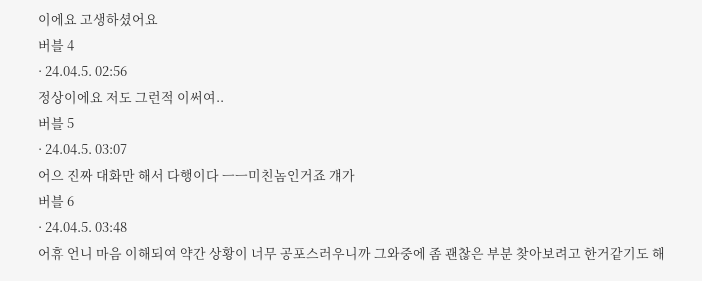이에요 고생하셨어요
버블 4
· 24.04.5. 02:56
정상이에요 저도 그런적 이써여..
버블 5
· 24.04.5. 03:07
어으 진짜 대화만 해서 다행이다 ㅡㅡ미친놈인거죠 걔가
버블 6
· 24.04.5. 03:48
어휴 언니 마음 이해되여 약간 상황이 너무 공포스러우니까 그와중에 좀 괜찮은 부분 찾아보려고 한거같기도 해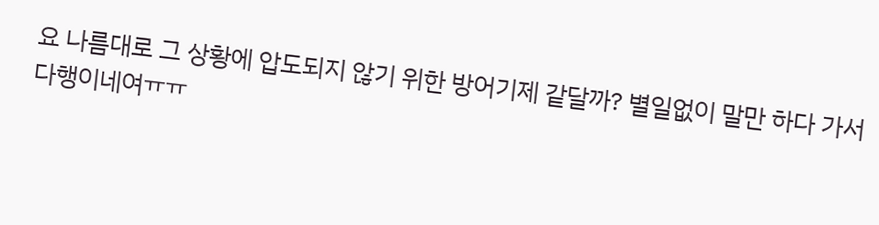요 나름대로 그 상황에 압도되지 않기 위한 방어기제 같달까? 별일없이 말만 하다 가서 다행이네여ㅠㅠ